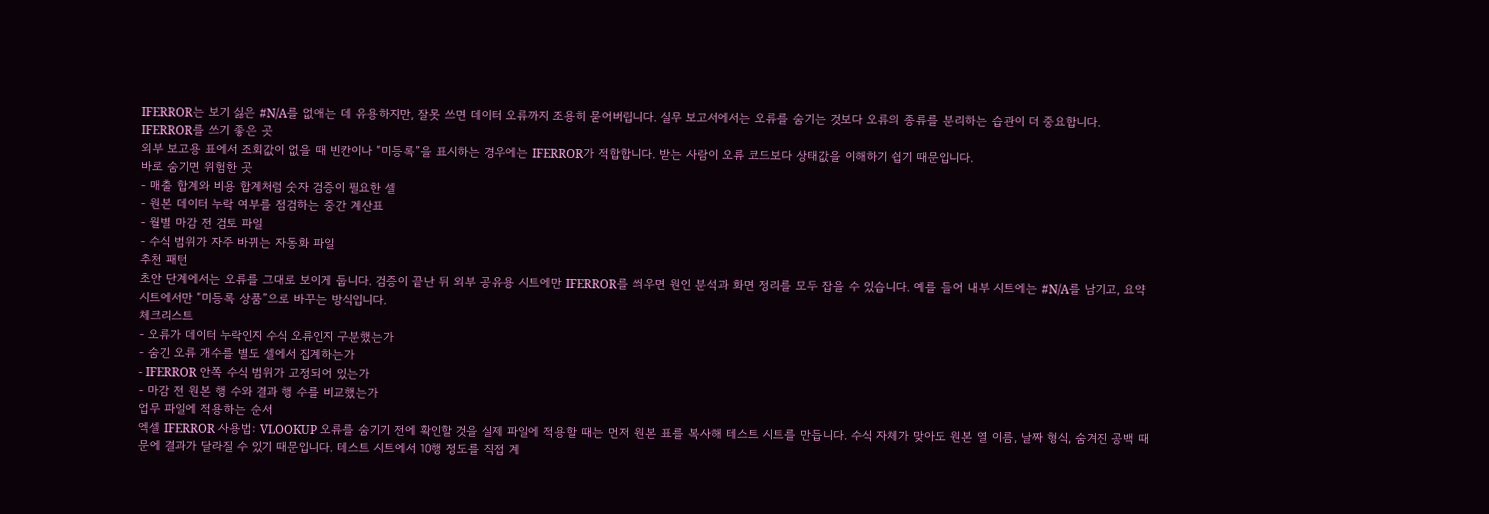IFERROR는 보기 싫은 #N/A를 없애는 데 유용하지만, 잘못 쓰면 데이터 오류까지 조용히 묻어버립니다. 실무 보고서에서는 오류를 숨기는 것보다 오류의 종류를 분리하는 습관이 더 중요합니다.
IFERROR를 쓰기 좋은 곳
외부 보고용 표에서 조회값이 없을 때 빈칸이나 “미등록”을 표시하는 경우에는 IFERROR가 적합합니다. 받는 사람이 오류 코드보다 상태값을 이해하기 쉽기 때문입니다.
바로 숨기면 위험한 곳
- 매출 합계와 비용 합계처럼 숫자 검증이 필요한 셀
- 원본 데이터 누락 여부를 점검하는 중간 계산표
- 월별 마감 전 검토 파일
- 수식 범위가 자주 바뀌는 자동화 파일
추천 패턴
초안 단계에서는 오류를 그대로 보이게 둡니다. 검증이 끝난 뒤 외부 공유용 시트에만 IFERROR를 씌우면 원인 분석과 화면 정리를 모두 잡을 수 있습니다. 예를 들어 내부 시트에는 #N/A를 남기고, 요약 시트에서만 “미등록 상품”으로 바꾸는 방식입니다.
체크리스트
- 오류가 데이터 누락인지 수식 오류인지 구분했는가
- 숨긴 오류 개수를 별도 셀에서 집계하는가
- IFERROR 안쪽 수식 범위가 고정되어 있는가
- 마감 전 원본 행 수와 결과 행 수를 비교했는가
업무 파일에 적용하는 순서
엑셀 IFERROR 사용법: VLOOKUP 오류를 숨기기 전에 확인할 것을 실제 파일에 적용할 때는 먼저 원본 표를 복사해 테스트 시트를 만듭니다. 수식 자체가 맞아도 원본 열 이름, 날짜 형식, 숨겨진 공백 때문에 결과가 달라질 수 있기 때문입니다. 테스트 시트에서 10행 정도를 직접 계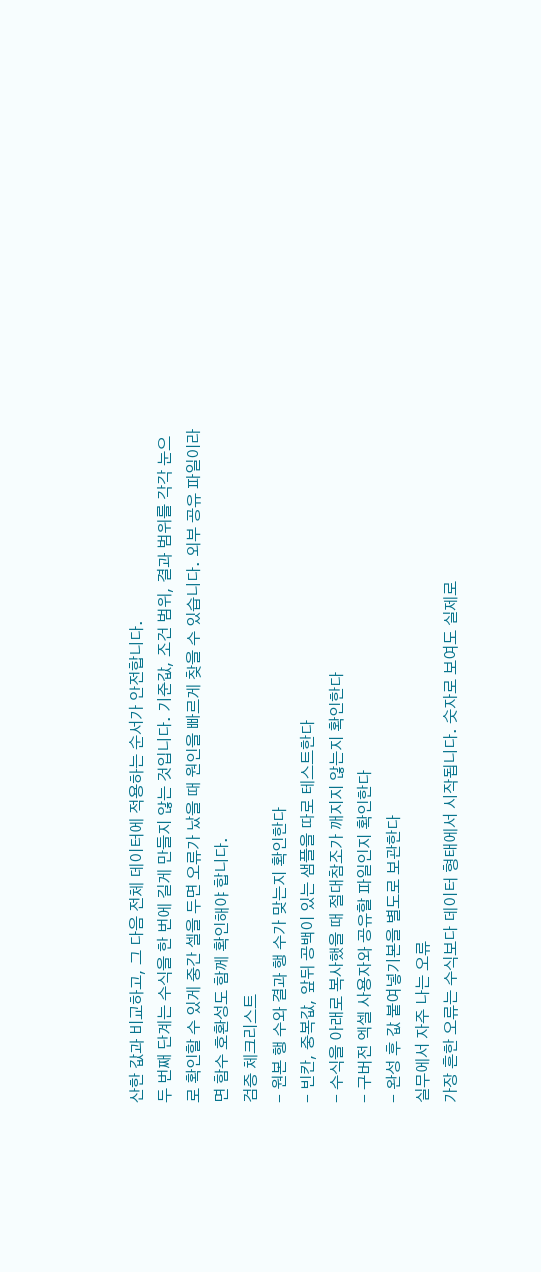산한 값과 비교하고, 그 다음 전체 데이터에 적용하는 순서가 안전합니다.
두 번째 단계는 수식을 한 번에 길게 만들지 않는 것입니다. 기준값, 조건 범위, 결과 범위를 각각 눈으로 확인할 수 있게 중간 셀을 두면 오류가 났을 때 원인을 빠르게 찾을 수 있습니다. 외부 공유 파일이라면 함수 호환성도 함께 확인해야 합니다.
검증 체크리스트
- 원본 행 수와 결과 행 수가 맞는지 확인한다
- 빈칸, 중복값, 앞뒤 공백이 있는 샘플을 따로 테스트한다
- 수식을 아래로 복사했을 때 절대참조가 깨지지 않는지 확인한다
- 구버전 엑셀 사용자와 공유할 파일인지 확인한다
- 완성 후 값 붙여넣기본을 별도로 보관한다
실무에서 자주 나는 오류
가장 흔한 오류는 수식보다 데이터 형태에서 시작됩니다. 숫자로 보여도 실제로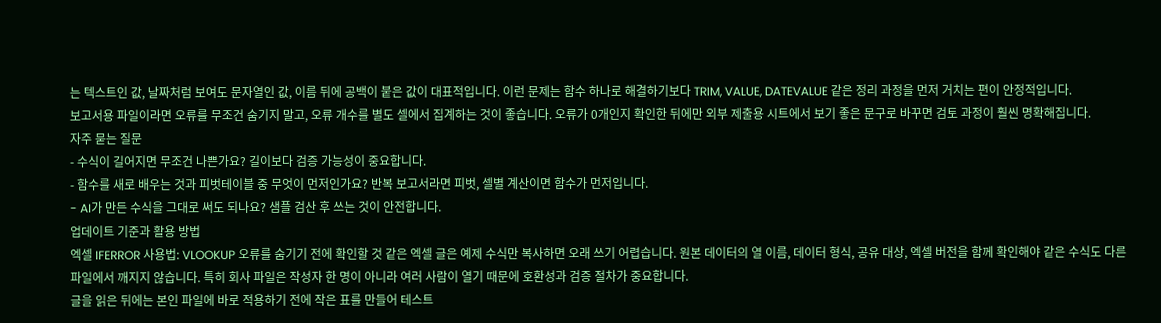는 텍스트인 값, 날짜처럼 보여도 문자열인 값, 이름 뒤에 공백이 붙은 값이 대표적입니다. 이런 문제는 함수 하나로 해결하기보다 TRIM, VALUE, DATEVALUE 같은 정리 과정을 먼저 거치는 편이 안정적입니다.
보고서용 파일이라면 오류를 무조건 숨기지 말고, 오류 개수를 별도 셀에서 집계하는 것이 좋습니다. 오류가 0개인지 확인한 뒤에만 외부 제출용 시트에서 보기 좋은 문구로 바꾸면 검토 과정이 훨씬 명확해집니다.
자주 묻는 질문
- 수식이 길어지면 무조건 나쁜가요? 길이보다 검증 가능성이 중요합니다.
- 함수를 새로 배우는 것과 피벗테이블 중 무엇이 먼저인가요? 반복 보고서라면 피벗, 셀별 계산이면 함수가 먼저입니다.
- AI가 만든 수식을 그대로 써도 되나요? 샘플 검산 후 쓰는 것이 안전합니다.
업데이트 기준과 활용 방법
엑셀 IFERROR 사용법: VLOOKUP 오류를 숨기기 전에 확인할 것 같은 엑셀 글은 예제 수식만 복사하면 오래 쓰기 어렵습니다. 원본 데이터의 열 이름, 데이터 형식, 공유 대상, 엑셀 버전을 함께 확인해야 같은 수식도 다른 파일에서 깨지지 않습니다. 특히 회사 파일은 작성자 한 명이 아니라 여러 사람이 열기 때문에 호환성과 검증 절차가 중요합니다.
글을 읽은 뒤에는 본인 파일에 바로 적용하기 전에 작은 표를 만들어 테스트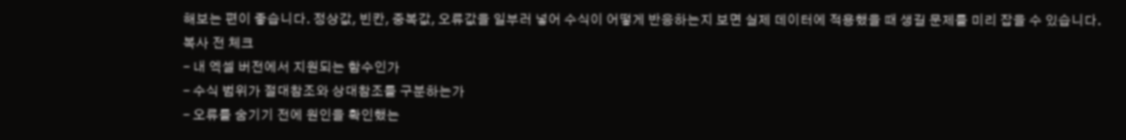해보는 편이 좋습니다. 정상값, 빈칸, 중복값, 오류값을 일부러 넣어 수식이 어떻게 반응하는지 보면 실제 데이터에 적용했을 때 생길 문제를 미리 잡을 수 있습니다.
복사 전 체크
- 내 엑셀 버전에서 지원되는 함수인가
- 수식 범위가 절대참조와 상대참조를 구분하는가
- 오류를 숨기기 전에 원인을 확인했는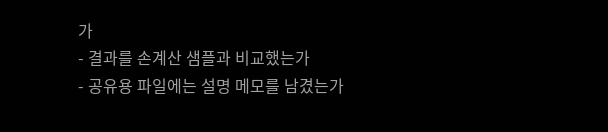가
- 결과를 손계산 샘플과 비교했는가
- 공유용 파일에는 설명 메모를 남겼는가